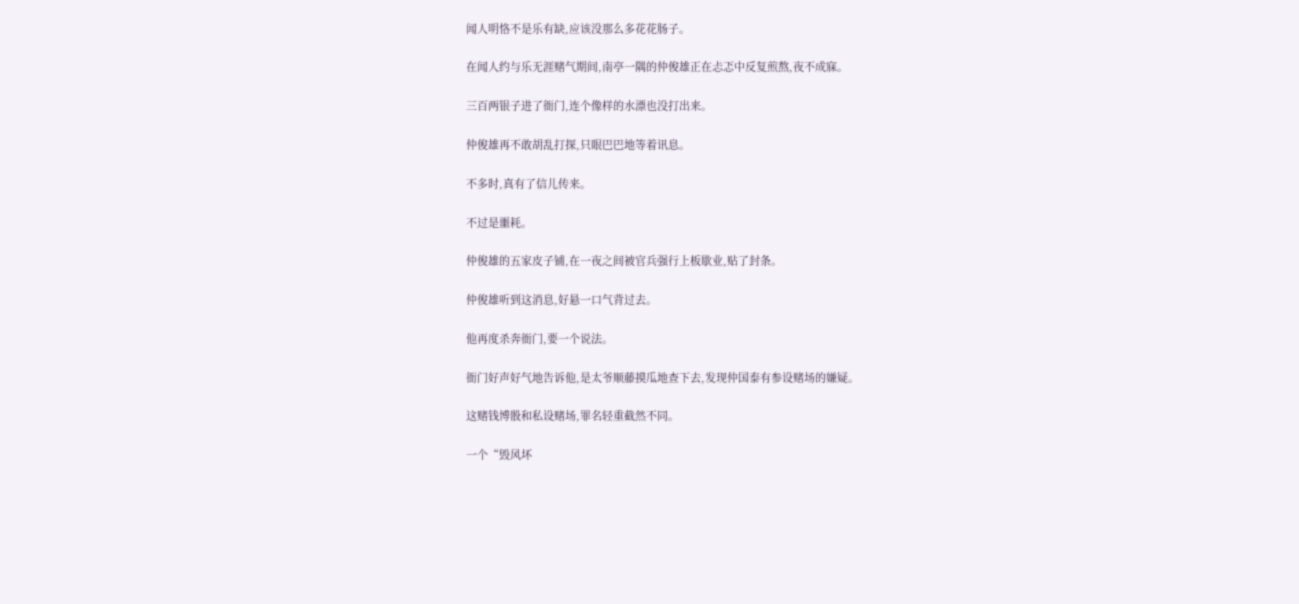闻人明恪不是乐有缺,应该没那么多花花肠子。

在闻人约与乐无涯赌气期间,南亭一隅的仲俊雄正在忐忑中反复煎熬,夜不成寐。

三百两银子进了衙门,连个像样的水漂也没打出来。

仲俊雄再不敢胡乱打探,只眼巴巴地等着讯息。

不多时,真有了信儿传来。

不过是噩耗。

仲俊雄的五家皮子铺,在一夜之间被官兵强行上板歇业,贴了封条。

仲俊雄听到这消息,好悬一口气背过去。

他再度杀奔衙门,要一个说法。

衙门好声好气地告诉他,是太爷顺藤摸瓜地查下去,发现仲国泰有参设赌场的嫌疑。

这赌钱博骰和私设赌场,罪名轻重截然不同。

一个“毁风坏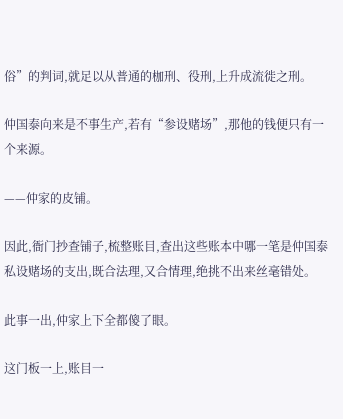俗”的判词,就足以从普通的枷刑、役刑,上升成流徙之刑。

仲国泰向来是不事生产,若有“参设赌场”,那他的钱便只有一个来源。

——仲家的皮铺。

因此,衙门抄查铺子,梳整账目,查出这些账本中哪一笔是仲国泰私设赌场的支出,既合法理,又合情理,绝挑不出来丝毫错处。

此事一出,仲家上下全都傻了眼。

这门板一上,账目一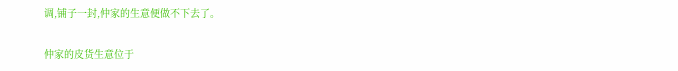调,铺子一封,仲家的生意便做不下去了。

仲家的皮货生意位于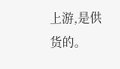上游,是供货的。